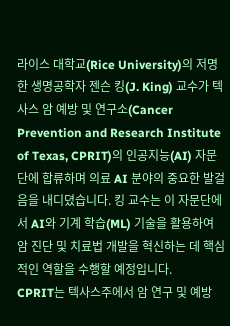라이스 대학교(Rice University)의 저명한 생명공학자 젠슨 킹(J. King) 교수가 텍사스 암 예방 및 연구소(Cancer Prevention and Research Institute of Texas, CPRIT)의 인공지능(AI) 자문단에 합류하며 의료 AI 분야의 중요한 발걸음을 내디뎠습니다. 킹 교수는 이 자문단에서 AI와 기계 학습(ML) 기술을 활용하여 암 진단 및 치료법 개발을 혁신하는 데 핵심적인 역할을 수행할 예정입니다.
CPRIT는 텍사스주에서 암 연구 및 예방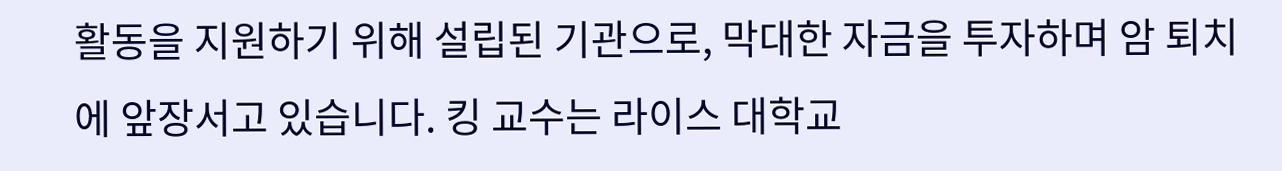활동을 지원하기 위해 설립된 기관으로, 막대한 자금을 투자하며 암 퇴치에 앞장서고 있습니다. 킹 교수는 라이스 대학교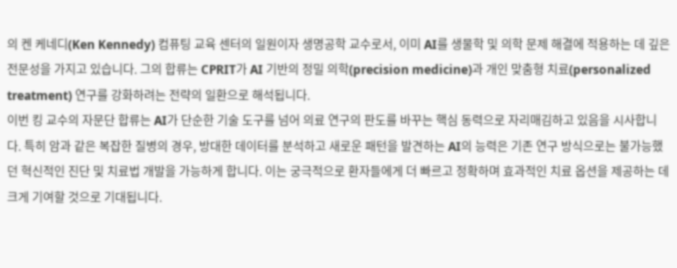의 켄 케네디(Ken Kennedy) 컴퓨팅 교육 센터의 일원이자 생명공학 교수로서, 이미 AI를 생물학 및 의학 문제 해결에 적용하는 데 깊은 전문성을 가지고 있습니다. 그의 합류는 CPRIT가 AI 기반의 정밀 의학(precision medicine)과 개인 맞춤형 치료(personalized treatment) 연구를 강화하려는 전략의 일환으로 해석됩니다.
이번 킹 교수의 자문단 합류는 AI가 단순한 기술 도구를 넘어 의료 연구의 판도를 바꾸는 핵심 동력으로 자리매김하고 있음을 시사합니다. 특히 암과 같은 복잡한 질병의 경우, 방대한 데이터를 분석하고 새로운 패턴을 발견하는 AI의 능력은 기존 연구 방식으로는 불가능했던 혁신적인 진단 및 치료법 개발을 가능하게 합니다. 이는 궁극적으로 환자들에게 더 빠르고 정확하며 효과적인 치료 옵션을 제공하는 데 크게 기여할 것으로 기대됩니다.